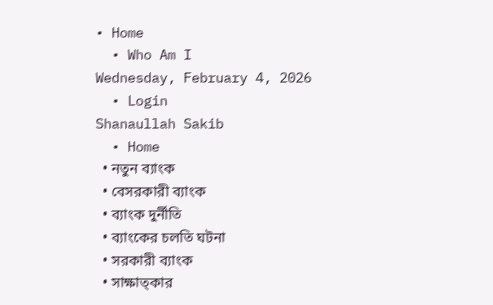• Home
  • Who Am I
Wednesday, February 4, 2026
  • Login
Shanaullah Sakib
  • Home
  • নতুন ব্যাংক
  • বেসরকারী ব্যাংক
  • ব্যাংক দুর্নীতি
  • ব্যাংকের চলতি ঘটনা
  • সরকারী ব্যাংক
  • সাক্ষাত্কার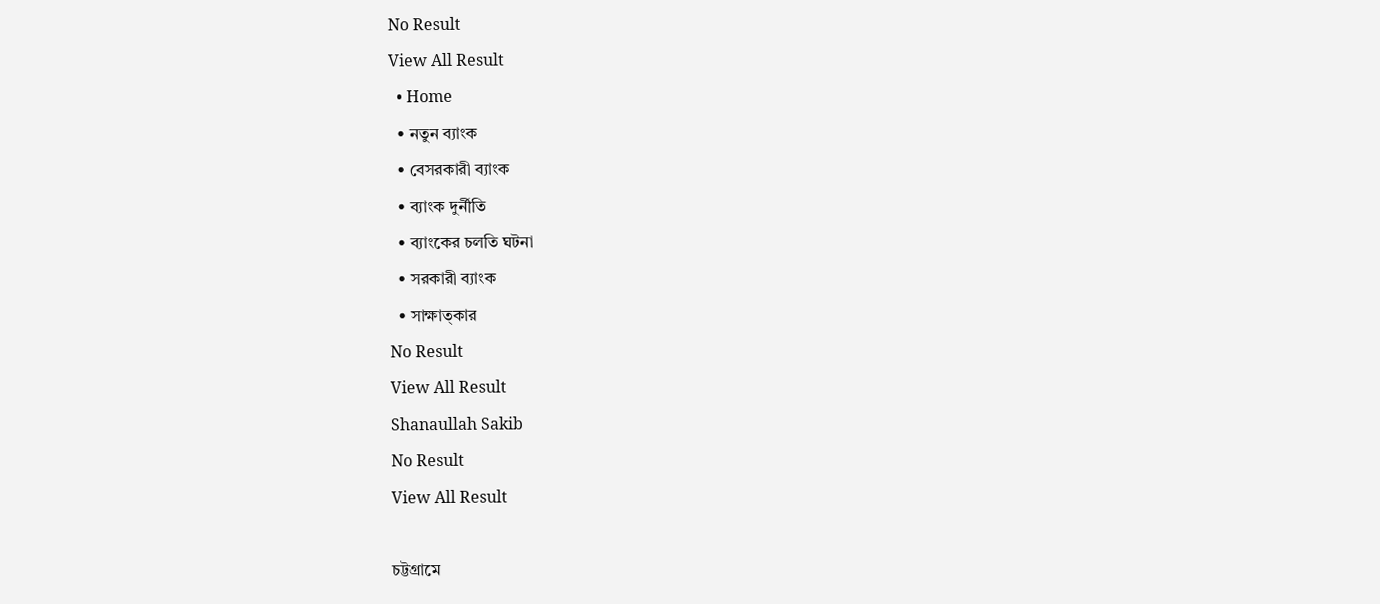No Result
View All Result
  • Home
  • নতুন ব্যাংক
  • বেসরকারী ব্যাংক
  • ব্যাংক দুর্নীতি
  • ব্যাংকের চলতি ঘটনা
  • সরকারী ব্যাংক
  • সাক্ষাত্কার
No Result
View All Result
Shanaullah Sakib
No Result
View All Result

চট্টগ্রামে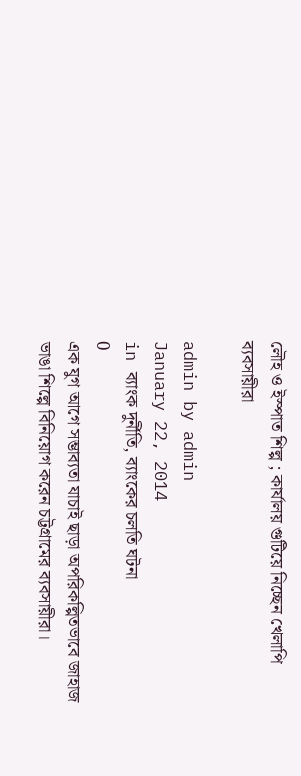লৌহ ও ইস্পাত শিল্প ; কার্যালয় গুটিয়ে নিচ্ছেন খেলাপি ব্যবসায়ীরা

admin by admin
January 22, 2014
in ব্যাংক দুর্নীতি, ব্যাংকের চলতি ঘটনা
0
এক যুগ আগে সম্ভাব্যতা যাচাই ছাড়া অপরিকল্পিতভাবে জাহাজ ভাঙা শিল্পে বিনিয়োগ করেন চট্টগ্রামের ব্যবসায়ীরা।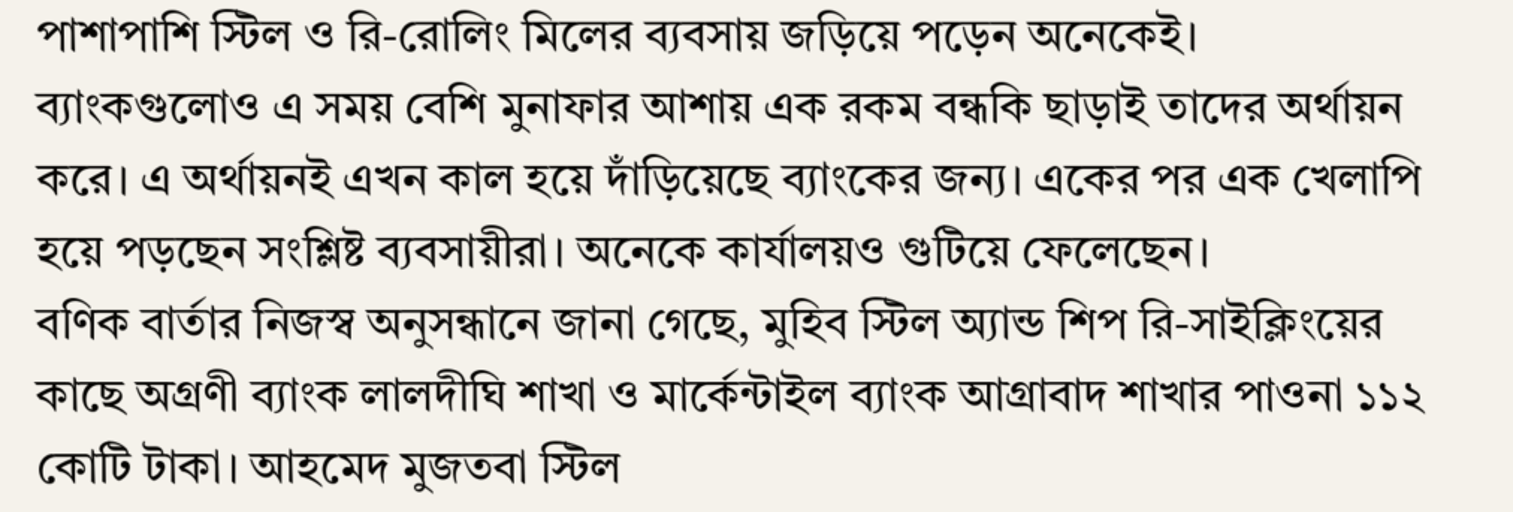পাশাপাশি স্টিল ও রি-রোলিং মিলের ব্যবসায় জড়িয়ে পড়েন অনেকেই। ব্যাংকগুলোও এ সময় বেশি মুনাফার আশায় এক রকম বন্ধকি ছাড়াই তাদের অর্থায়ন করে। এ অর্থায়নই এখন কাল হয়ে দাঁড়িয়েছে ব্যাংকের জন্য। একের পর এক খেলাপি হয়ে পড়ছেন সংশ্লিষ্ট ব্যবসায়ীরা। অনেকে কার্যালয়ও গুটিয়ে ফেলেছেন।
বণিক বার্তার নিজস্ব অনুসন্ধানে জানা গেছে, মুহিব স্টিল অ্যান্ড শিপ রি-সাইক্লিংয়ের কাছে অগ্রণী ব্যাংক লালদীঘি শাখা ও মার্কেন্টাইল ব্যাংক আগ্রাবাদ শাখার পাওনা ১১২ কোটি টাকা। আহমেদ মুজতবা স্টিল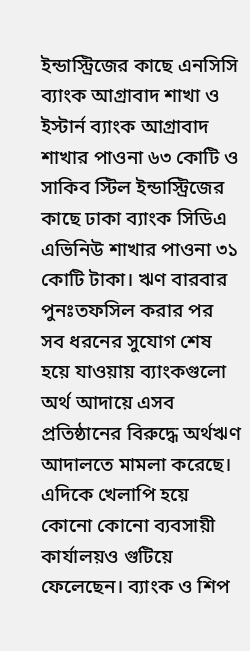ইন্ডাস্ট্রিজের কাছে এনসিসি ব্যাংক আগ্রাবাদ শাখা ও ইস্টার্ন ব্যাংক আগ্রাবাদ শাখার পাওনা ৬৩ কোটি ও সাকিব স্টিল ইন্ডাস্ট্রিজের কাছে ঢাকা ব্যাংক সিডিএ এভিনিউ শাখার পাওনা ৩১ কোটি টাকা। ঋণ বারবার পুনঃতফসিল করার পর সব ধরনের সুযোগ শেষ হয়ে যাওয়ায় ব্যাংকগুলো অর্থ আদায়ে এসব প্রতিষ্ঠানের বিরুদ্ধে অর্থঋণ আদালতে মামলা করেছে।
এদিকে খেলাপি হয়ে কোনো কোনো ব্যবসায়ী কার্যালয়ও গুটিয়ে ফেলেছেন। ব্যাংক ও শিপ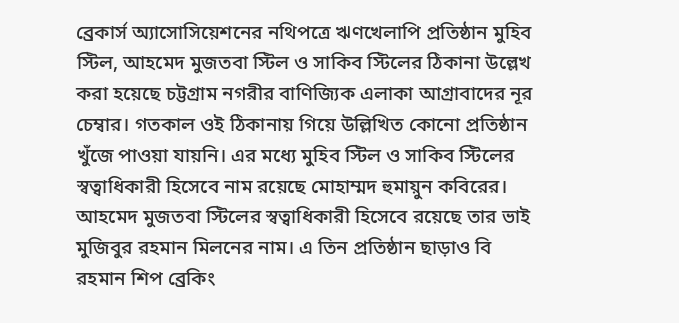ব্রেকার্স অ্যাসোসিয়েশনের নথিপত্রে ঋণখেলাপি প্রতিষ্ঠান মুহিব স্টিল, আহমেদ মুজতবা স্টিল ও সাকিব স্টিলের ঠিকানা উল্লেখ করা হয়েছে চট্টগ্রাম নগরীর বাণিজ্যিক এলাকা আগ্রাবাদের নূর চেম্বার। গতকাল ওই ঠিকানায় গিয়ে উল্লিখিত কোনো প্রতিষ্ঠান খুঁজে পাওয়া যায়নি। এর মধ্যে মুহিব স্টিল ও সাকিব স্টিলের স্বত্বাধিকারী হিসেবে নাম রয়েছে মোহাম্মদ হুমায়ুন কবিরের। আহমেদ মুজতবা স্টিলের স্বত্বাধিকারী হিসেবে রয়েছে তার ভাই মুজিবুর রহমান মিলনের নাম। এ তিন প্রতিষ্ঠান ছাড়াও বি রহমান শিপ ব্রেকিং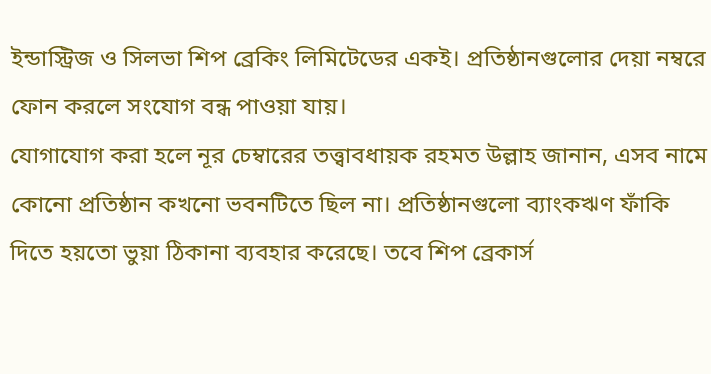ইন্ডাস্ট্রিজ ও সিলভা শিপ ব্রেকিং লিমিটেডের একই। প্রতিষ্ঠানগুলোর দেয়া নম্বরে ফোন করলে সংযোগ বন্ধ পাওয়া যায়।
যোগাযোগ করা হলে নূর চেম্বারের তত্ত্বাবধায়ক রহমত উল্লাহ জানান, এসব নামে কোনো প্রতিষ্ঠান কখনো ভবনটিতে ছিল না। প্রতিষ্ঠানগুলো ব্যাংকঋণ ফাঁকি দিতে হয়তো ভুয়া ঠিকানা ব্যবহার করেছে। তবে শিপ ব্রেকার্স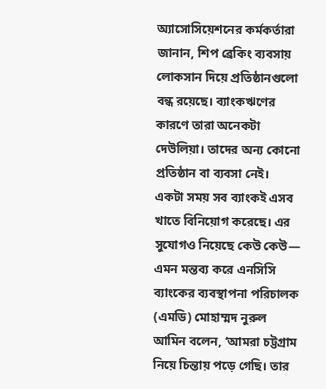অ্যাসোসিয়েশনের কর্মকর্তারা জানান, শিপ ব্রেকিং ব্যবসায় লোকসান দিয়ে প্রতিষ্ঠানগুলো বন্ধ রয়েছে। ব্যাংকঋণের কারণে তারা অনেকটা দেউলিয়া। তাদের অন্য কোনো প্রতিষ্ঠান বা ব্যবসা নেই।
একটা সময় সব ব্যাংকই এসব খাতে বিনিয়োগ করেছে। এর সুযোগও নিয়েছে কেউ কেউ— এমন মন্তব্য করে এনসিসি ব্যাংকের ব্যবস্থাপনা পরিচালক (এমডি) মোহাম্মদ নুরুল আমিন বলেন, ‘আমরা চট্টগ্রাম নিয়ে চিন্তায় পড়ে গেছি। তার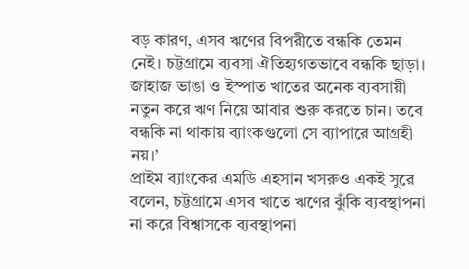বড় কারণ, এসব ঋণের বিপরীতে বন্ধকি তেমন নেই। চট্টগ্রামে ব্যবসা ঐতিহ্যগতভাবে বন্ধকি ছাড়া। জাহাজ ভাঙা ও ইস্পাত খাতের অনেক ব্যবসায়ী নতুন করে ঋণ নিয়ে আবার শুরু করতে চান। তবে বন্ধকি না থাকায় ব্যাংকগুলো সে ব্যাপারে আগ্রহী নয়।’
প্রাইম ব্যাংকের এমডি এহসান খসরুও একই সুরে বলেন, চট্টগ্রামে এসব খাতে ঋণের ঝুঁকি ব্যবস্থাপনা না করে বিশ্বাসকে ব্যবস্থাপনা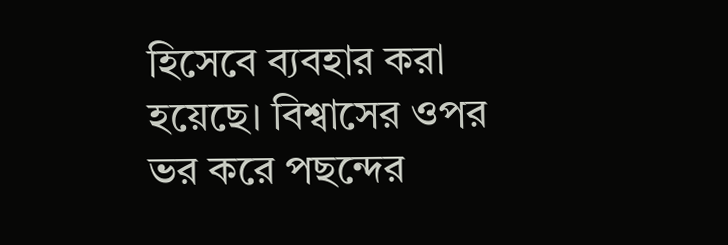হিসেবে ব্যবহার করা হয়েছে। বিশ্বাসের ওপর ভর করে পছন্দের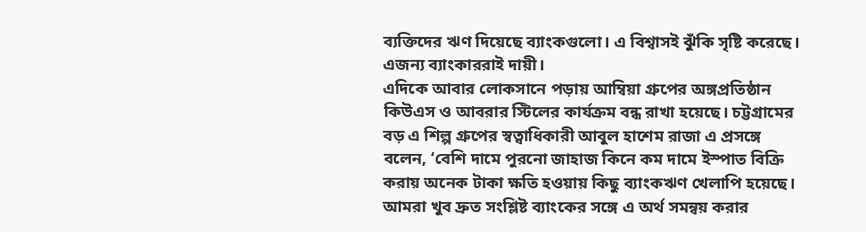ব্যক্তিদের ঋণ দিয়েছে ব্যাংকগুলো। এ বিশ্বাসই ঝুঁকি সৃষ্টি করেছে। এজন্য ব্যাংকাররাই দায়ী।
এদিকে আবার লোকসানে পড়ায় আম্বিয়া গ্রুপের অঙ্গপ্রতিষ্ঠান কিউএস ও আবরার স্টিলের কার্যক্রম বন্ধ রাখা হয়েছে। চট্টগ্রামের বড় এ শিল্প গ্রুপের স্বত্বাধিকারী আবুল হাশেম রাজা এ প্রসঙ্গে বলেন, ‘বেশি দামে পুরনো জাহাজ কিনে কম দামে ইস্পাত বিক্রি করায় অনেক টাকা ক্ষতি হওয়ায় কিছু ব্যাংকঋণ খেলাপি হয়েছে। আমরা খুব দ্রুত সংশ্লিষ্ট ব্যাংকের সঙ্গে এ অর্থ সমন্বয় করার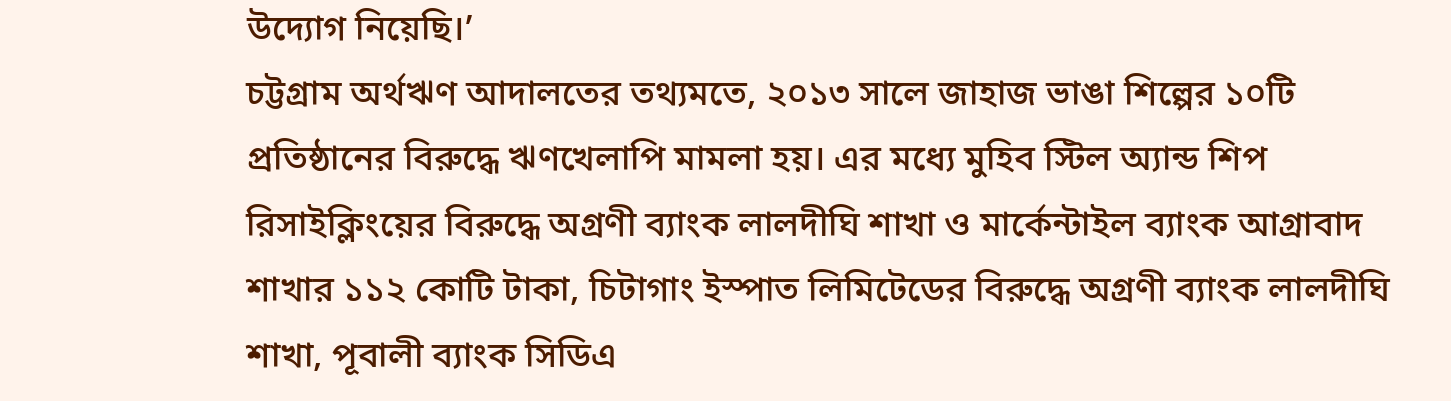উদ্যোগ নিয়েছি।’
চট্টগ্রাম অর্থঋণ আদালতের তথ্যমতে, ২০১৩ সালে জাহাজ ভাঙা শিল্পের ১০টি প্রতিষ্ঠানের বিরুদ্ধে ঋণখেলাপি মামলা হয়। এর মধ্যে মুহিব স্টিল অ্যান্ড শিপ রিসাইক্লিংয়ের বিরুদ্ধে অগ্রণী ব্যাংক লালদীঘি শাখা ও মার্কেন্টাইল ব্যাংক আগ্রাবাদ শাখার ১১২ কোটি টাকা, চিটাগাং ইস্পাত লিমিটেডের বিরুদ্ধে অগ্রণী ব্যাংক লালদীঘি শাখা, পূবালী ব্যাংক সিডিএ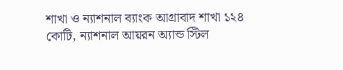শাখা ও ন্যাশনাল ব্যাংক আগ্রাবাদ শাখা ১২৪ কোটি, ন্যাশনাল আয়রন অ্যান্ড স্টিল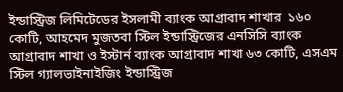ইন্ডাস্ট্রিজ লিমিটেডের ইসলামী ব্যাংক আগ্রাবাদ শাখার  ১৬০ কোটি, আহমেদ মুজতবা স্টিল ইন্ডাস্ট্রিজের এনসিসি ব্যাংক আগ্রাবাদ শাখা ও ইস্টার্ন ব্যাংক আগ্রাবাদ শাখা ৬৩ কোটি, এসএম স্টিল গ্যালভাইনাইজিং ইন্ডাস্ট্রিজ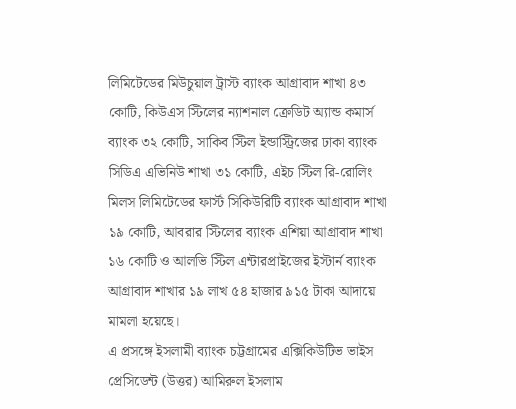লিমিটেডের মিউচুয়াল ট্রাস্ট ব্যাংক আগ্রাবাদ শাখা ৪৩ কোটি, কিউএস স্টিলের ন্যাশনাল ক্রেডিট অ্যান্ড কমার্স ব্যাংক ৩২ কোটি, সাকিব স্টিল ইন্ডাস্ট্রিজের ঢাকা ব্যাংক সিডিএ এভিনিউ শাখা ৩১ কোটি, এইচ স্টিল রি-রোলিং মিলস লিমিটেডের ফার্স্ট সিকিউরিটি ব্যাংক আগ্রাবাদ শাখা ১৯ কোটি, আবরার স্টিলের ব্যাংক এশিয়া আগ্রাবাদ শাখা ১৬ কোটি ও আলভি স্টিল এন্টারপ্রাইজের ইস্টার্ন ব্যাংক আগ্রাবাদ শাখার ১৯ লাখ ৫৪ হাজার ৯১৫ টাকা আদায়ে মামলা হয়েছে।
এ প্রসঙ্গে ইসলামী ব্যাংক চট্টগ্রামের এক্সিকিউটিভ ভাইস প্রেসিডেন্ট (উত্তর) আমিরুল ইসলাম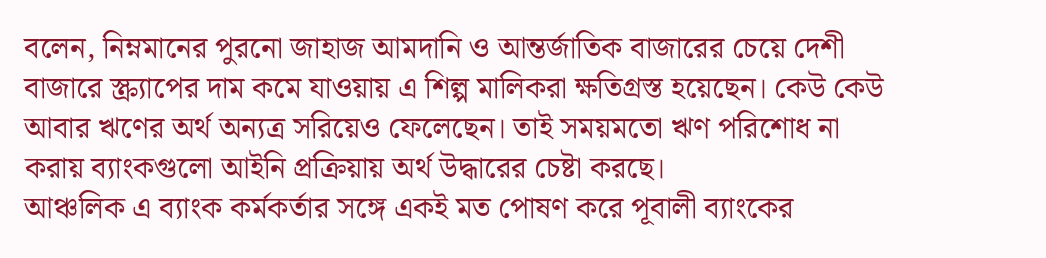বলেন, নিম্নমানের পুরনো জাহাজ আমদানি ও আন্তর্জাতিক বাজারের চেয়ে দেশী বাজারে স্ক্র্যাপের দাম কমে যাওয়ায় এ শিল্প মালিকরা ক্ষতিগ্রস্ত হয়েছেন। কেউ কেউ আবার ঋণের অর্থ অন্যত্র সরিয়েও ফেলেছেন। তাই সময়মতো ঋণ পরিশোধ না করায় ব্যাংকগুলো আইনি প্রক্রিয়ায় অর্থ উদ্ধারের চেষ্টা করছে।
আঞ্চলিক এ ব্যাংক কর্মকর্তার সঙ্গে একই মত পোষণ করে পূবালী ব্যাংকের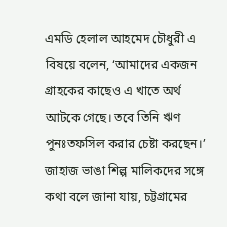এমডি হেলাল আহমেদ চৌধুরী এ বিষয়ে বলেন, ‘আমাদের একজন গ্রাহকের কাছেও এ খাতে অর্থ আটকে গেছে। তবে তিনি ঋণ পুনঃতফসিল করার চেষ্টা করছেন।’
জাহাজ ভাঙা শিল্প মালিকদের সঙ্গে কথা বলে জানা যায়, চট্টগ্রামের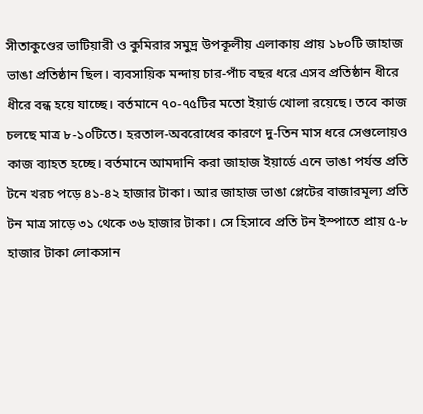সীতাকুণ্ডের ভাটিয়ারী ও কুমিরার সমুদ্র উপকূলীয় এলাকায় প্রায় ১৮০টি জাহাজ ভাঙা প্রতিষ্ঠান ছিল। ব্যবসায়িক মন্দায় চার-পাঁচ বছর ধরে এসব প্রতিষ্ঠান ধীরে ধীরে বন্ধ হয়ে যাচ্ছে। বর্তমানে ৭০-৭৫টির মতো ইয়ার্ড খোলা রয়েছে। তবে কাজ চলছে মাত্র ৮-১০টিতে। হরতাল-অবরোধের কারণে দু-তিন মাস ধরে সেগুলোয়ও কাজ ব্যাহত হচ্ছে। বর্তমানে আমদানি করা জাহাজ ইয়ার্ডে এনে ভাঙা পর্যন্ত প্রতি টনে খরচ পড়ে ৪১-৪২ হাজার টাকা। আর জাহাজ ভাঙা প্লেটের বাজারমূল্য প্রতি টন মাত্র সাড়ে ৩১ থেকে ৩৬ হাজার টাকা। সে হিসাবে প্রতি টন ইস্পাতে প্রায় ৫-৮ হাজার টাকা লোকসান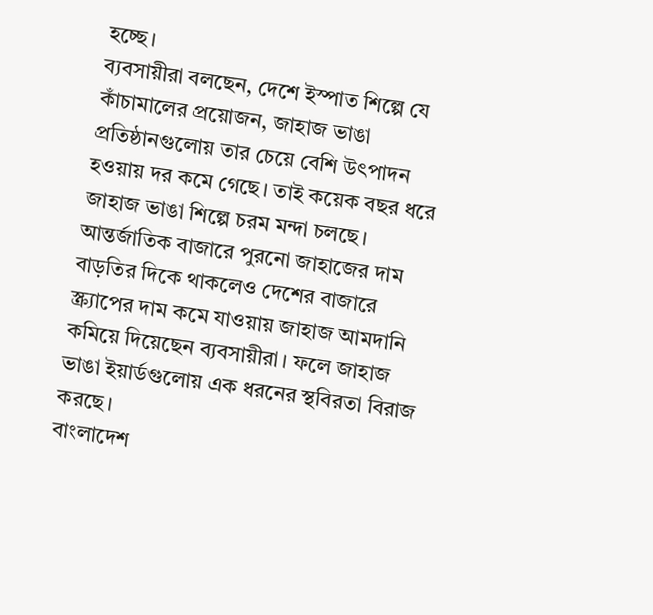হচ্ছে।
ব্যবসায়ীরা বলছেন, দেশে ইস্পাত শিল্পে যে কাঁচামালের প্রয়োজন, জাহাজ ভাঙা প্রতিষ্ঠানগুলোয় তার চেয়ে বেশি উৎপাদন হওয়ায় দর কমে গেছে। তাই কয়েক বছর ধরে জাহাজ ভাঙা শিল্পে চরম মন্দা চলছে। আন্তর্জাতিক বাজারে পুরনো জাহাজের দাম বাড়তির দিকে থাকলেও দেশের বাজারে স্ক্র্যাপের দাম কমে যাওয়ায় জাহাজ আমদানি কমিয়ে দিয়েছেন ব্যবসায়ীরা। ফলে জাহাজ ভাঙা ইয়ার্ডগুলোয় এক ধরনের স্থবিরতা বিরাজ করছে।
বাংলাদেশ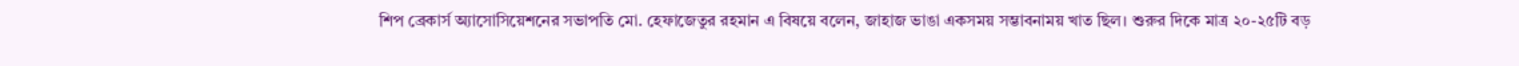শিপ ব্রেকার্স অ্যাসোসিয়েশনের সভাপতি মো. হেফাজেতুর রহমান এ বিষয়ে বলেন, জাহাজ ভাঙা একসময় সম্ভাবনাময় খাত ছিল। শুরুর দিকে মাত্র ২০-২৫টি বড়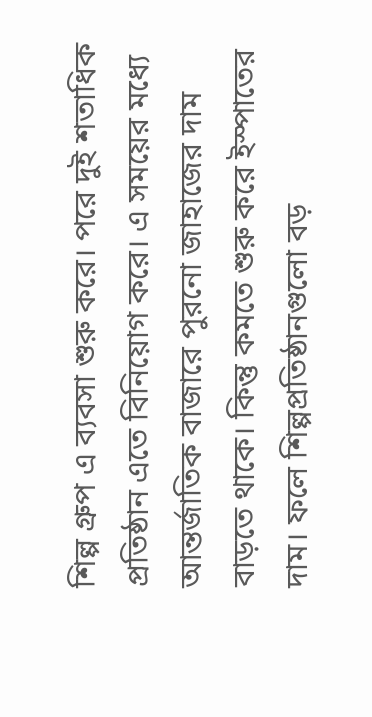শিল্প গ্রুপ এ ব্যবসা শুরু করে। পরে দুই শতাধিক প্রতিষ্ঠান এতে বিনিয়োগ করে। এ সময়ের মধ্যে আন্তর্জাতিক বাজারে পুরনো জাহাজের দাম বাড়তে থাকে। কিন্তু কমতে শুরু করে ইস্পাতের দাম। ফলে শিল্পপ্রতিষ্ঠানগুলো বড়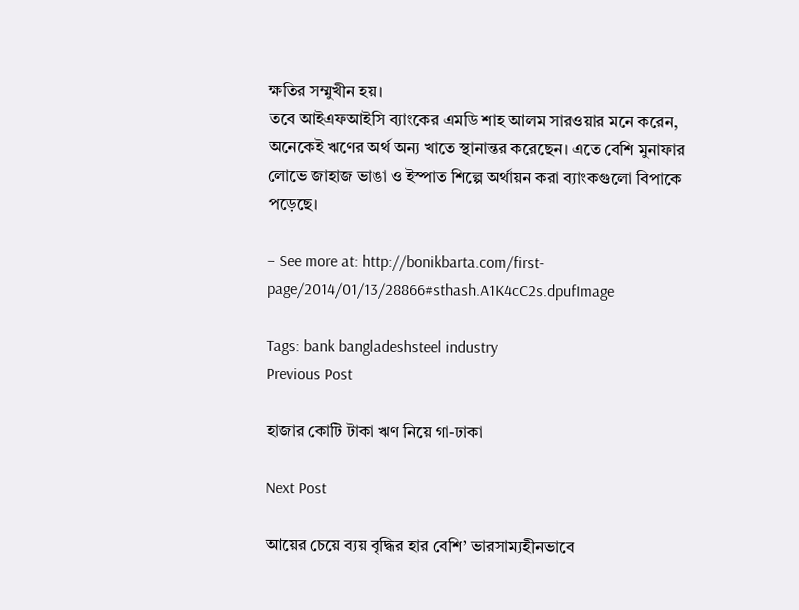ক্ষতির সম্মুখীন হয়।
তবে আইএফআইসি ব্যাংকের এমডি শাহ আলম সারওয়ার মনে করেন, অনেকেই ঋণের অর্থ অন্য খাতে স্থানান্তর করেছেন। এতে বেশি মুনাফার লোভে জাহাজ ভাঙা ও ইস্পাত শিল্পে অর্থায়ন করা ব্যাংকগুলো বিপাকে পড়েছে।

– See more at: http://bonikbarta.com/first-page/2014/01/13/28866#sthash.A1K4cC2s.dpufImage

Tags: bank bangladeshsteel industry
Previous Post

হাজার কোটি টাকা ঋণ নিয়ে গা-ঢাকা

Next Post

আয়ের চেয়ে ব্যয় বৃদ্ধির হার বেশি’ ভারসাম্যহীনভাবে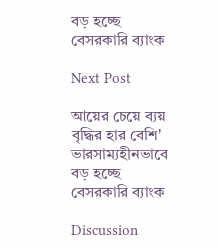বড় হচ্ছে বেসরকারি ব্যাংক

Next Post

আয়ের চেয়ে ব্যয় বৃদ্ধির হার বেশি' ভারসাম্যহীনভাবে বড় হচ্ছে বেসরকারি ব্যাংক

Discussion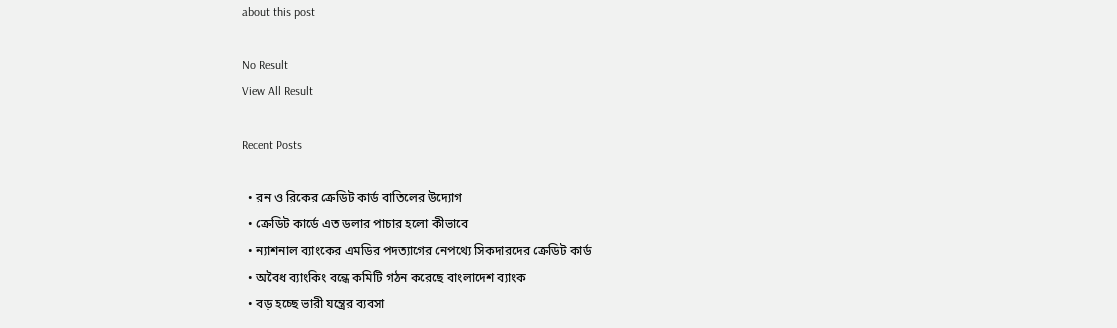about this post

No Result
View All Result

Recent Posts

  • রন ও রিকের ক্রেডিট কার্ড বাতিলের উদ্যোগ
  • ক্রেডিট কার্ডে এত ডলার পাচার হলো কীভাবে
  • ন্যাশনাল ব্যাংকের এমডির পদত্যাগের নেপথ্যে সিকদারদের ক্রেডিট কার্ড
  • অবৈধ ব্যাংকিং বন্ধে কমিটি গঠন করেছে বাংলাদেশ ব্যাংক
  • বড় হচ্ছে ভারী যন্ত্রের ব্যবসা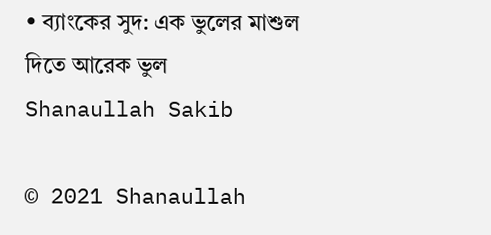• ব্যাংকের সুদ: এক ভুলের মাশুল দিতে আরেক ভুল
Shanaullah Sakib

© 2021 Shanaullah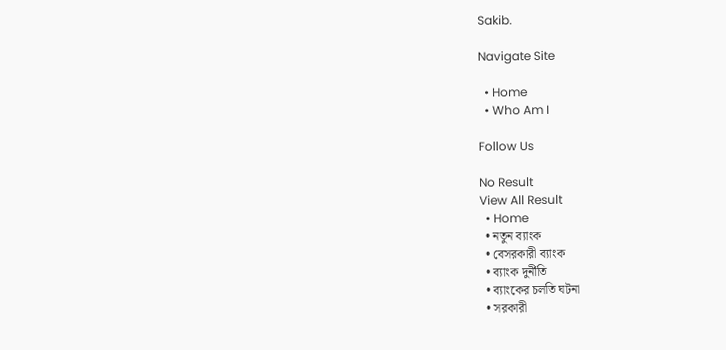Sakib.

Navigate Site

  • Home
  • Who Am I

Follow Us

No Result
View All Result
  • Home
  • নতুন ব্যাংক
  • বেসরকারী ব্যাংক
  • ব্যাংক দুর্নীতি
  • ব্যাংকের চলতি ঘটনা
  • সরকারী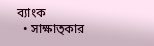ব্যাংক
  • সাক্ষাত্কার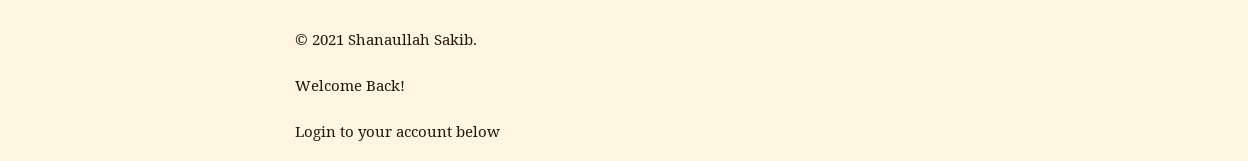© 2021 Shanaullah Sakib.

Welcome Back!

Login to your account below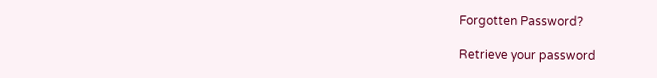Forgotten Password?

Retrieve your password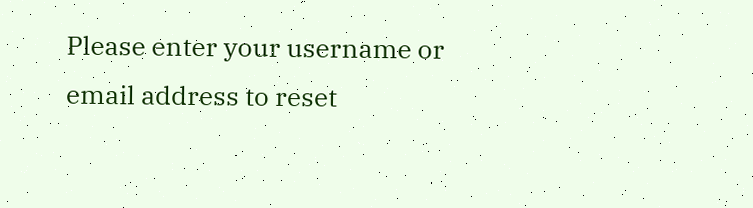Please enter your username or email address to reset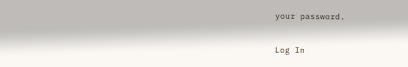your password.

Log In